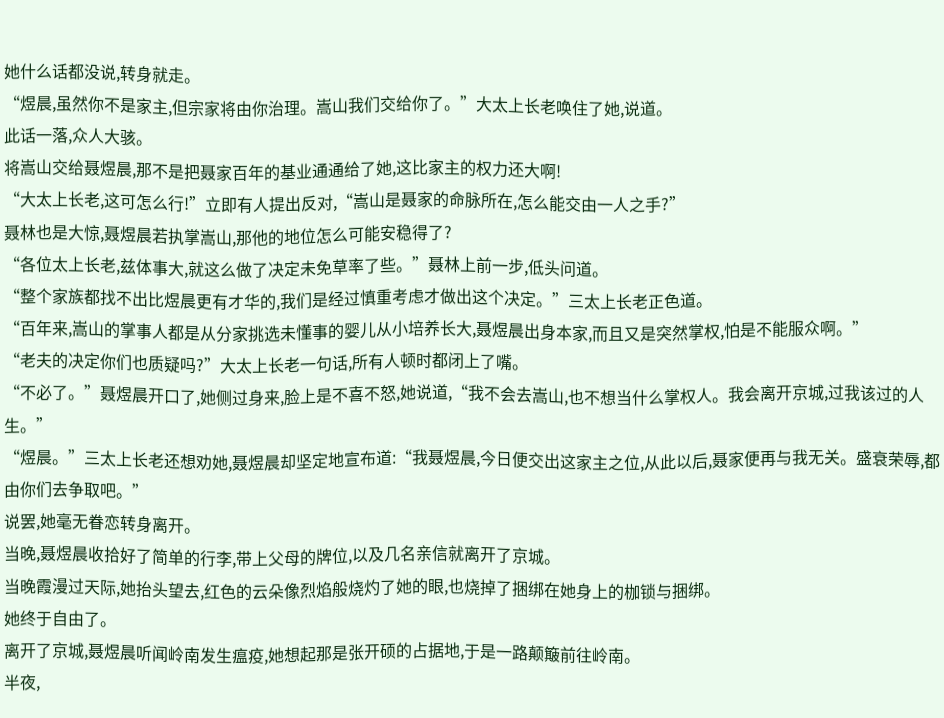她什么话都没说,转身就走。
“煜晨,虽然你不是家主,但宗家将由你治理。嵩山我们交给你了。”大太上长老唤住了她,说道。
此话一落,众人大骇。
将嵩山交给聂煜晨,那不是把聂家百年的基业通通给了她,这比家主的权力还大啊!
“大太上长老,这可怎么行!”立即有人提出反对,“嵩山是聂家的命脉所在,怎么能交由一人之手?”
聂林也是大惊,聂煜晨若执掌嵩山,那他的地位怎么可能安稳得了?
“各位太上长老,兹体事大,就这么做了决定未免草率了些。”聂林上前一步,低头问道。
“整个家族都找不出比煜晨更有才华的,我们是经过慎重考虑才做出这个决定。”三太上长老正色道。
“百年来,嵩山的掌事人都是从分家挑选未懂事的婴儿从小培养长大,聂煜晨出身本家,而且又是突然掌权,怕是不能服众啊。”
“老夫的决定你们也质疑吗?”大太上长老一句话,所有人顿时都闭上了嘴。
“不必了。”聂煜晨开口了,她侧过身来,脸上是不喜不怒,她说道,“我不会去嵩山,也不想当什么掌权人。我会离开京城,过我该过的人生。”
“煜晨。”三太上长老还想劝她,聂煜晨却坚定地宣布道:“我聂煜晨,今日便交出这家主之位,从此以后,聂家便再与我无关。盛衰荣辱,都由你们去争取吧。”
说罢,她毫无眷恋转身离开。
当晚,聂煜晨收拾好了简单的行李,带上父母的牌位,以及几名亲信就离开了京城。
当晚霞漫过天际,她抬头望去,红色的云朵像烈焰般烧灼了她的眼,也烧掉了捆绑在她身上的枷锁与捆绑。
她终于自由了。
离开了京城,聂煜晨听闻岭南发生瘟疫,她想起那是张开硕的占据地,于是一路颠簸前往岭南。
半夜,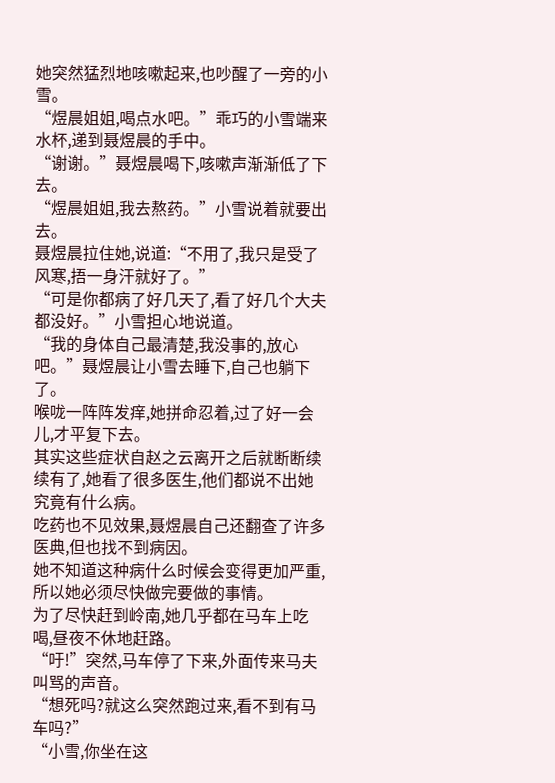她突然猛烈地咳嗽起来,也吵醒了一旁的小雪。
“煜晨姐姐,喝点水吧。”乖巧的小雪端来水杯,递到聂煜晨的手中。
“谢谢。”聂煜晨喝下,咳嗽声渐渐低了下去。
“煜晨姐姐,我去熬药。”小雪说着就要出去。
聂煜晨拉住她,说道:“不用了,我只是受了风寒,捂一身汗就好了。”
“可是你都病了好几天了,看了好几个大夫都没好。”小雪担心地说道。
“我的身体自己最清楚,我没事的,放心吧。”聂煜晨让小雪去睡下,自己也躺下了。
喉咙一阵阵发痒,她拼命忍着,过了好一会儿,才平复下去。
其实这些症状自赵之云离开之后就断断续续有了,她看了很多医生,他们都说不出她究竟有什么病。
吃药也不见效果,聂煜晨自己还翻查了许多医典,但也找不到病因。
她不知道这种病什么时候会变得更加严重,所以她必须尽快做完要做的事情。
为了尽快赶到岭南,她几乎都在马车上吃喝,昼夜不休地赶路。
“吁!”突然,马车停了下来,外面传来马夫叫骂的声音。
“想死吗?就这么突然跑过来,看不到有马车吗?”
“小雪,你坐在这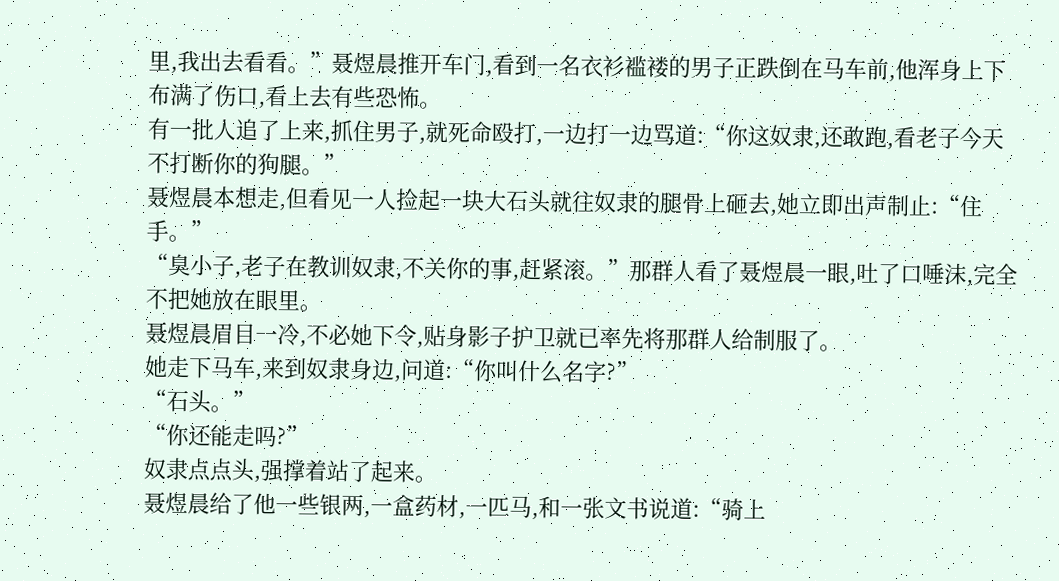里,我出去看看。”聂煜晨推开车门,看到一名衣衫褴褛的男子正跌倒在马车前,他浑身上下布满了伤口,看上去有些恐怖。
有一批人追了上来,抓住男子,就死命殴打,一边打一边骂道:“你这奴隶,还敢跑,看老子今天不打断你的狗腿。”
聂煜晨本想走,但看见一人捡起一块大石头就往奴隶的腿骨上砸去,她立即出声制止:“住手。”
“臭小子,老子在教训奴隶,不关你的事,赶紧滚。”那群人看了聂煜晨一眼,吐了口唾沫,完全不把她放在眼里。
聂煜晨眉目一冷,不必她下令,贴身影子护卫就已率先将那群人给制服了。
她走下马车,来到奴隶身边,问道:“你叫什么名字?”
“石头。”
“你还能走吗?”
奴隶点点头,强撑着站了起来。
聂煜晨给了他一些银两,一盒药材,一匹马,和一张文书说道:“骑上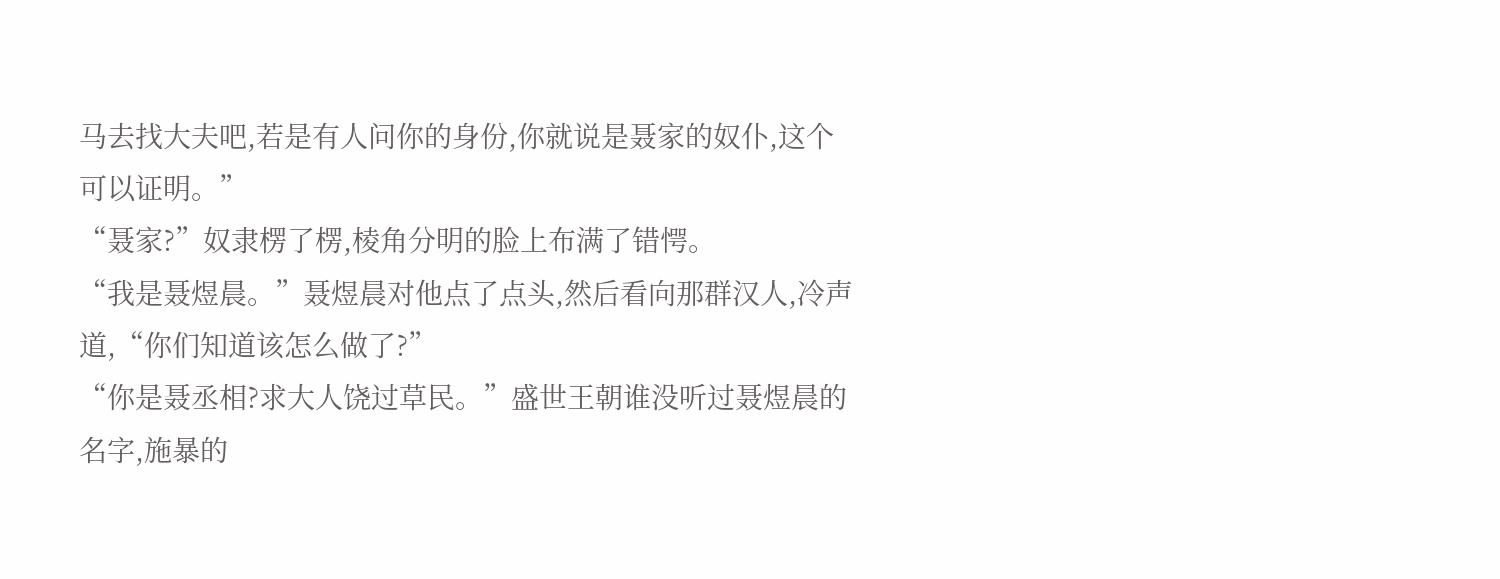马去找大夫吧,若是有人问你的身份,你就说是聂家的奴仆,这个可以证明。”
“聂家?”奴隶楞了楞,棱角分明的脸上布满了错愕。
“我是聂煜晨。”聂煜晨对他点了点头,然后看向那群汉人,冷声道,“你们知道该怎么做了?”
“你是聂丞相?求大人饶过草民。”盛世王朝谁没听过聂煜晨的名字,施暴的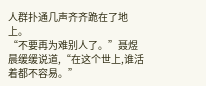人群扑通几声齐齐跪在了地上。
“不要再为难别人了。”聂煜晨缓缓说道,“在这个世上,谁活着都不容易。”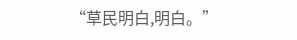“草民明白,明白。”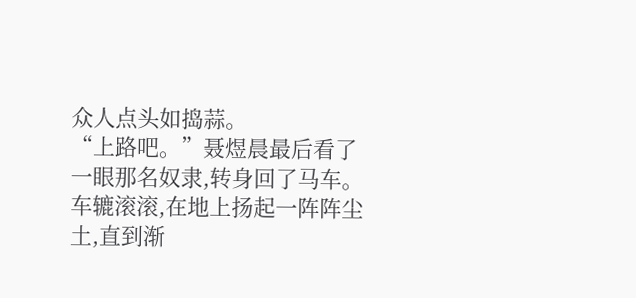众人点头如捣蒜。
“上路吧。”聂煜晨最后看了一眼那名奴隶,转身回了马车。
车辘滚滚,在地上扬起一阵阵尘土,直到渐